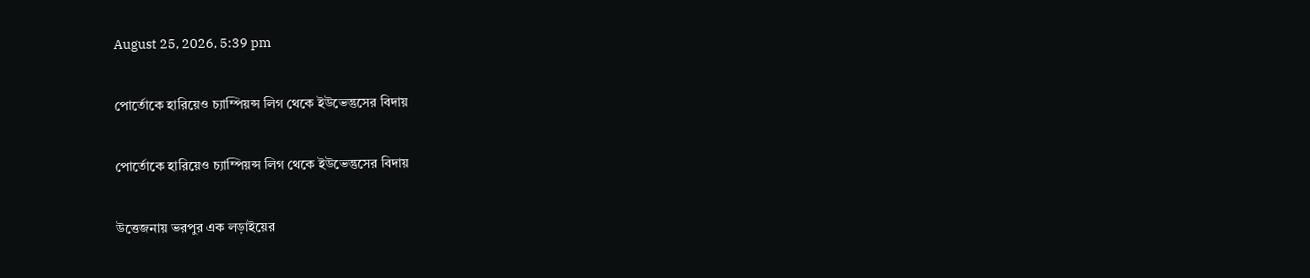August 25, 2026, 5:39 pm

পোর্তোকে হারিয়েও চ্যাম্পিয়ন্স লিগ থেকে ইউভেন্তুসের বিদায়

পোর্তোকে হারিয়েও চ্যাম্পিয়ন্স লিগ থেকে ইউভেন্তুসের বিদায়

উত্তেজনায় ভরপুর এক লড়াইয়ের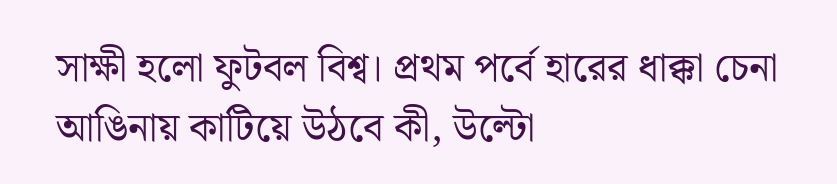সাক্ষী হলো ফুটবল বিশ্ব। প্রথম পর্বে হারের ধাক্কা চেনা আঙিনায় কাটিয়ে উঠবে কী, উল্টো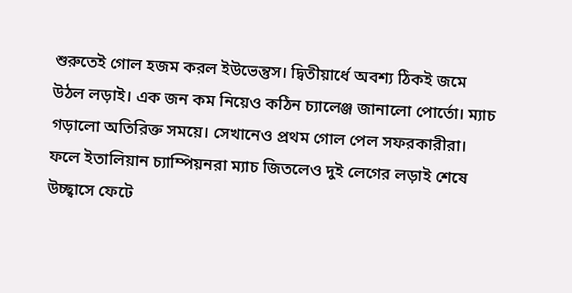শুরুতেই গোল হজম করল ইউভেন্তুস। দ্বিতীয়ার্ধে অবশ্য ঠিকই জমে উঠল লড়াই। এক জন কম নিয়েও কঠিন চ্যালেঞ্জ জানালো পোর্তো। ম্যাচ গড়ালো অতিরিক্ত সময়ে। সেখানেও প্রথম গোল পেল সফরকারীরা। ফলে ইতালিয়ান চ্যাম্পিয়নরা ম্যাচ জিতলেও দুই লেগের লড়াই শেষে উচ্ছ্বাসে ফেটে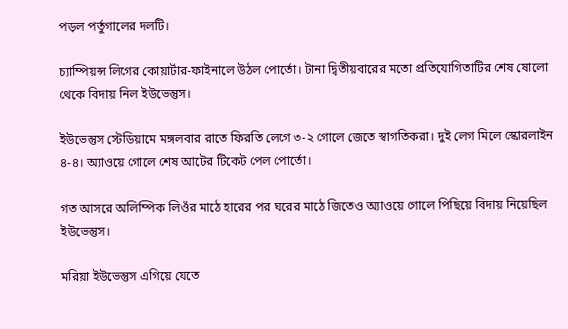পড়ল পর্তুগালের দলটি।

চ্যাম্পিয়ন্স লিগের কোয়ার্টার-ফাইনালে উঠল পোর্তো। টানা দ্বিতীয়বারের মতো প্রতিযোগিতাটির শেষ ষোলো থেকে বিদায় নিল ইউভেন্তুস।

ইউভেন্তুস স্টেডিয়ামে মঙ্গলবার রাতে ফিরতি লেগে ৩-২ গোলে জেতে স্বাগতিকরা। দুই লেগ মিলে স্কোরলাইন ৪-৪। অ্যাওয়ে গোলে শেষ আটের টিকেট পেল পোর্তো।

গত আসরে অলিম্পিক লিওঁর মাঠে হারের পর ঘরের মাঠে জিতেও অ্যাওয়ে গোলে পিছিয়ে বিদায় নিয়েছিল ইউভেন্তুস।

মরিয়া ইউভেন্তুস এগিয়ে যেতে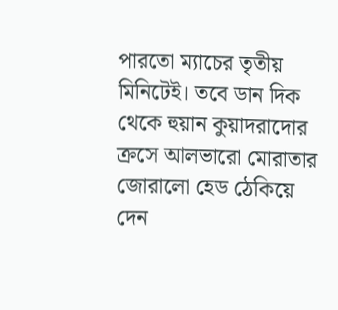পারতো ম্যাচের তৃতীয় মিনিটেই। তবে ডান দিক থেকে হুয়ান কুয়াদরাদোর ক্রসে আলভারো মোরাতার জোরালো হেড ঠেকিয়ে দেন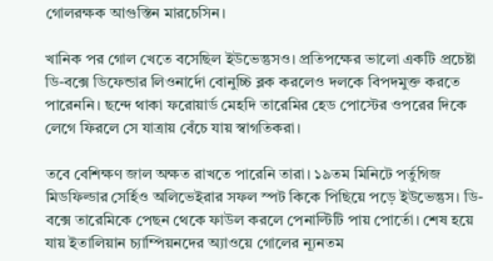গোলরক্ষক আগুস্তিন মারচেসিন।

খানিক পর গোল খেতে বসেছিল ইউভেন্তুসও। প্রতিপক্ষের ভালো একটি প্রচেষ্টা ডি-বক্সে ডিফেন্ডার লিওনার্দো বোনুচ্চি ব্লক করলেও দলকে বিপদমুক্ত করতে পারেননি। ছন্দে থাকা ফরোয়ার্ড মেহদি তারেমির হেড পোস্টের ওপরের দিকে লেগে ফিরলে সে যাত্রায় বেঁচে যায় স্বাগতিকরা।

তবে বেশিক্ষণ জাল অক্ষত রাখতে পারেনি তারা। ১৯তম মিনিটে পর্তুগিজ মিডফিল্ডার সের্হিও অলিভেইরার সফল স্পট কিকে পিছিয়ে পড়ে ইউভেন্তুস। ডি-বক্সে তারেমিকে পেছন থেকে ফাউল করলে পেনাল্টিটি পায় পোর্তো। শেষ হয়ে যায় ইতালিয়ান চ্যাম্পিয়নদের অ্যাওয়ে গোলের ন্যূনতম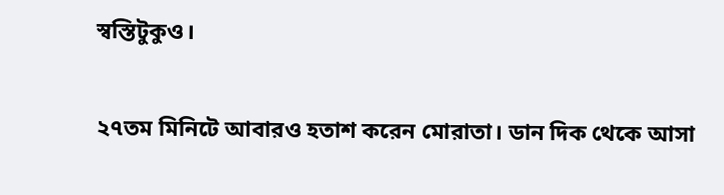স্বস্তিটুকুও।

২৭তম মিনিটে আবারও হতাশ করেন মোরাতা। ডান দিক থেকে আসা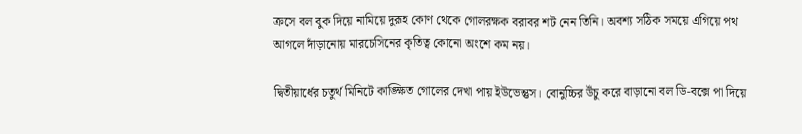ক্রসে বল বুক দিয়ে নামিয়ে দুরূহ কোণ থেকে গোলরক্ষক বরাবর শট নেন তিনি। অবশ্য সঠিক সময়ে এগিয়ে পথ আগলে দাঁড়ানোয় মারচেসিনের কৃতিত্ব কোনো অংশে কম নয়।

দ্বিতীয়ার্ধের চতুর্থ মিনিটে কাঙ্ক্ষিত গোলের দেখা পায় ইউভেন্তুস। বোনুচ্চির উঁচু করে বাড়ানো বল ডি-বক্সে পা দিয়ে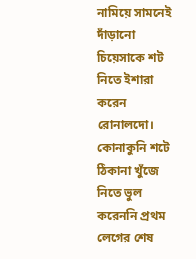নামিয়ে সামনেই দাঁড়ানো চিয়েসাকে শট নিতে ইশারা করেন রোনালদো। কোনাকুনি শটে ঠিকানা খুঁজে নিতে ভুল করেননি প্রথম লেগের শেষ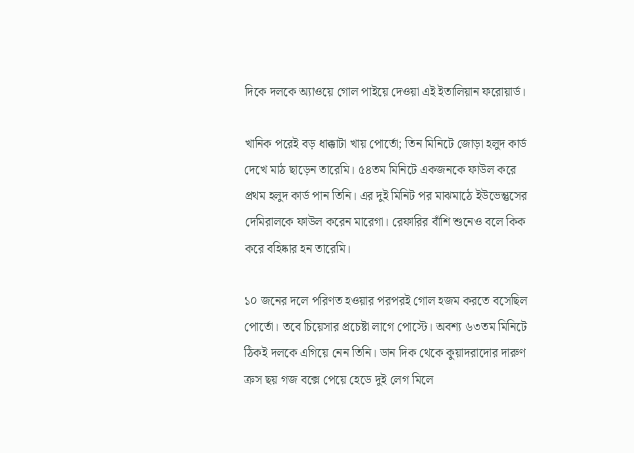দিকে দলকে অ্যাওয়ে গোল পাইয়ে দেওয়া এই ইতালিয়ান ফরোয়ার্ড।

খানিক পরেই বড় ধাক্কাটা খায় পোর্তো; তিন মিনিটে জোড়া হলুদ কার্ড দেখে মাঠ ছাড়েন তারেমি। ৫৪তম মিনিটে একজনকে ফাউল করে প্রথম হলুদ কার্ড পান তিনি। এর দুই মিনিট পর মাঝমাঠে ইউভেন্তুসের দেমিরালকে ফাউল করেন মারেগা। রেফারির বাঁশি শুনেও বলে কিক করে বহিষ্কার হন তারেমি।

১০ জনের দলে পরিণত হওয়ার পরপরই গোল হজম করতে বসেছিল পোর্তো। তবে চিয়েসার প্রচেষ্টা লাগে পোস্টে। অবশ্য ৬৩তম মিনিটে ঠিকই দলকে এগিয়ে নেন তিনি। ডান দিক থেকে কুয়াদরাদোর দারুণ ক্রস ছয় গজ বক্সে পেয়ে হেডে দুই লেগ মিলে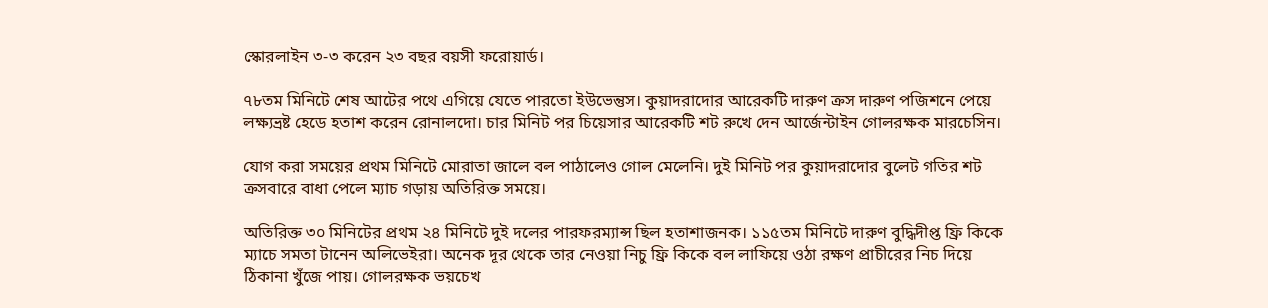স্কোরলাইন ৩-৩ করেন ২৩ বছর বয়সী ফরোয়ার্ড।

৭৮তম মিনিটে শেষ আটের পথে এগিয়ে যেতে পারতো ইউভেন্তুস। কুয়াদরাদোর আরেকটি দারুণ ক্রস দারুণ পজিশনে পেয়ে লক্ষ্যভ্রষ্ট হেডে হতাশ করেন রোনালদো। চার মিনিট পর চিয়েসার আরেকটি শট রুখে দেন আর্জেন্টাইন গোলরক্ষক মারচেসিন।

যোগ করা সময়ের প্রথম মিনিটে মোরাতা জালে বল পাঠালেও গোল মেলেনি। দুই মিনিট পর কুয়াদরাদোর বুলেট গতির শট ক্রসবারে বাধা পেলে ম্যাচ গড়ায় অতিরিক্ত সময়ে।

অতিরিক্ত ৩০ মিনিটের প্রথম ২৪ মিনিটে দুই দলের পারফরম্যান্স ছিল হতাশাজনক। ১১৫তম মিনিটে দারুণ বুদ্ধিদীপ্ত ফ্রি কিকে ম্যাচে সমতা টানেন অলিভেইরা। অনেক দূর থেকে তার নেওয়া নিচু ফ্রি কিকে বল লাফিয়ে ওঠা রক্ষণ প্রাচীরের নিচ দিয়ে ঠিকানা খুঁজে পায়। গোলরক্ষক ভয়চেখ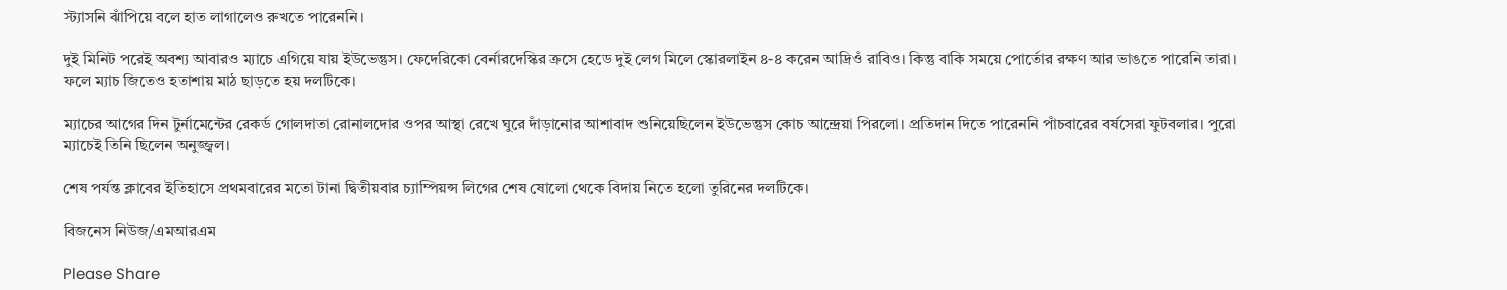স্ট্যাসনি ঝাঁপিয়ে বলে হাত লাগালেও রুখতে পারেননি।

দুই মিনিট পরেই অবশ্য আবারও ম্যাচে এগিয়ে যায় ইউভেন্তুস। ফেদেরিকো বের্নারদেস্কির ক্রসে হেডে দুই লেগ মিলে স্কোরলাইন ৪-৪ করেন আদ্রিওঁ রাবিও। কিন্তু বাকি সময়ে পোর্তোর রক্ষণ আর ভাঙতে পারেনি তারা। ফলে ম্যাচ জিতেও হতাশায় মাঠ ছাড়তে হয় দলটিকে।

ম্যাচের আগের দিন টুর্নামেন্টের রেকর্ড গোলদাতা রোনালদোর ওপর আস্থা রেখে ঘুরে দাঁড়ানোর আশাবাদ শুনিয়েছিলেন ইউভেন্তুস কোচ আন্দ্রেয়া পিরলো। প্রতিদান দিতে পারেননি পাঁচবারের বর্ষসেরা ফুটবলার। পুরো ম্যাচেই তিনি ছিলেন অনুজ্জ্বল।

শেষ পর্যন্ত ক্লাবের ইতিহাসে প্রথমবারের মতো টানা দ্বিতীয়বার চ্যাম্পিয়ন্স লিগের শেষ ষোলো থেকে বিদায় নিতে হলো তুরিনের দলটিকে।

বিজনেস নিউজ/এমআরএম

Please Share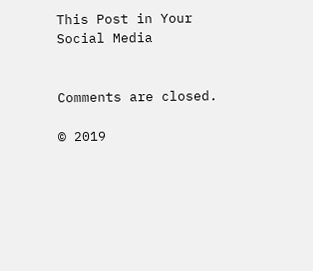This Post in Your Social Media


Comments are closed.

© 2019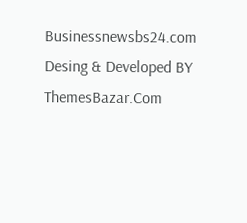Businessnewsbs24.com
Desing & Developed BY ThemesBazar.Com